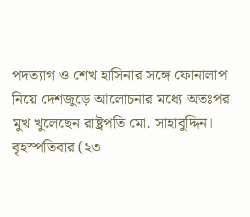পদত্যাগ ও শেখ হাসিনার সঙ্গে ফোনালাপ নিয়ে দেশজুড়ে আলোচনার মধ্যে অতঃপর মুখ খুলেছেন রাষ্ট্রপতি মো. সাহাবুদ্দিন।
বৃহস্পতিবার (২৩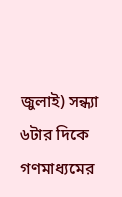জুলাই) সন্ধ্যা ৬টার দিকে গণমাধ্যমের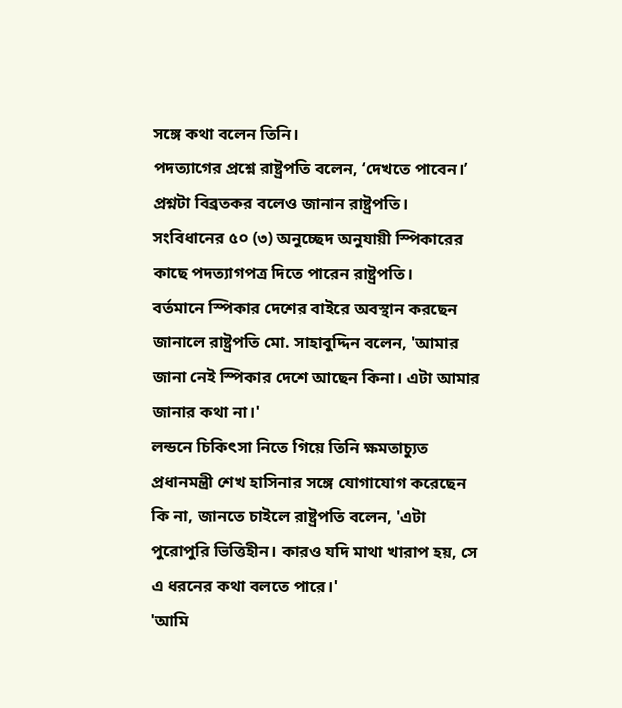সঙ্গে কথা বলেন তিনি।
পদত্যাগের প্রশ্নে রাষ্ট্রপতি বলেন, ‘দেখতে পাবেন।’ প্রশ্নটা বিব্রতকর বলেও জানান রাষ্ট্রপতি।
সংবিধানের ৫০ (৩) অনুচ্ছেদ অনুযায়ী স্পিকারের কাছে পদত্যাগপত্র দিতে পারেন রাষ্ট্রপতি।
বর্তমানে স্পিকার দেশের বাইরে অবস্থান করছেন জানালে রাষ্ট্রপতি মো. সাহাবুদ্দিন বলেন, 'আমার জানা নেই স্পিকার দেশে আছেন কিনা। এটা আমার জানার কথা না।'
লন্ডনে চিকিৎসা নিতে গিয়ে তিনি ক্ষমতাচ্যুত প্রধানমন্ত্রী শেখ হাসিনার সঙ্গে যোগাযোগ করেছেন কি না, জানতে চাইলে রাষ্ট্রপতি বলেন, 'এটা পুরোপুরি ভিত্তিহীন। কারও যদি মাথা খারাপ হয়, সে এ ধরনের কথা বলতে পারে।'
'আমি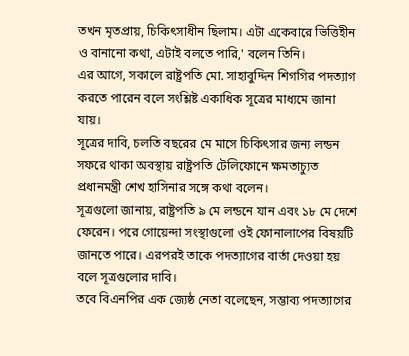তখন মৃতপ্রায়, চিকিৎসাধীন ছিলাম। এটা একেবারে ভিত্তিহীন ও বানানো কথা, এটাই বলতে পারি,' বলেন তিনি।
এর আগে, সকালে রাষ্ট্রপতি মো. সাহাবুদ্দিন শিগগির পদত্যাগ করতে পারেন বলে সংশ্লিষ্ট একাধিক সূত্রের মাধ্যমে জানা যায়।
সূত্রের দাবি, চলতি বছরের মে মাসে চিকিৎসার জন্য লন্ডন সফরে থাকা অবস্থায় রাষ্ট্রপতি টেলিফোনে ক্ষমতাচ্যুত প্রধানমন্ত্রী শেখ হাসিনার সঙ্গে কথা বলেন।
সূত্রগুলো জানায়, রাষ্ট্রপতি ৯ মে লন্ডনে যান এবং ১৮ মে দেশে ফেরেন। পরে গোয়েন্দা সংস্থাগুলো ওই ফোনালাপের বিষয়টি জানতে পারে। এরপরই তাকে পদত্যাগের বার্তা দেওয়া হয় বলে সূত্রগুলোর দাবি।
তবে বিএনপির এক জ্যেষ্ঠ নেতা বলেছেন, সম্ভাব্য পদত্যাগের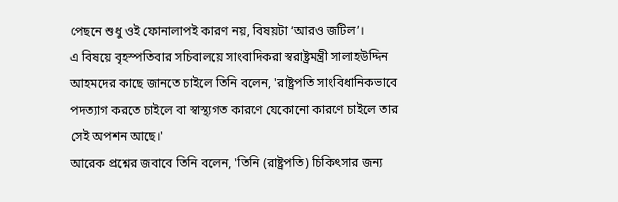পেছনে শুধু ওই ফোনালাপই কারণ নয়, বিষয়টা ‘আরও জটিল’।
এ বিষয়ে বৃহস্পতিবার সচিবালয়ে সাংবাদিকরা স্বরাষ্ট্রমন্ত্রী সালাহউদ্দিন আহমদের কাছে জানতে চাইলে তিনি বলেন, 'রাষ্ট্রপতি সাংবিধানিকভাবে পদত্যাগ করতে চাইলে বা স্বাস্থ্যগত কারণে যেকোনো কারণে চাইলে তার সেই অপশন আছে।'
আরেক প্রশ্নের জবাবে তিনি বলেন, 'তিনি (রাষ্ট্রপতি) চিকিৎসার জন্য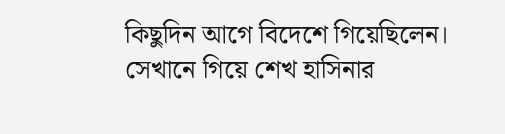কিছুদিন আগে বিদেশে গিয়েছিলেন। সেখানে গিয়ে শেখ হাসিনার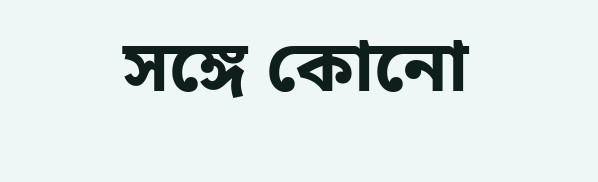সঙ্গে কোনো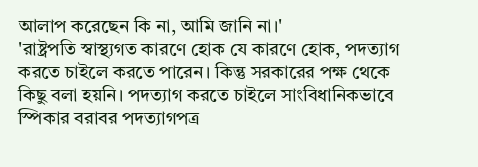আলাপ করেছেন কি না, আমি জানি না।'
'রাষ্ট্রপতি স্বাস্থ্যগত কারণে হোক যে কারণে হোক, পদত্যাগ করতে চাইলে করতে পারেন। কিন্তু সরকারের পক্ষ থেকে কিছু বলা হয়নি। পদত্যাগ করতে চাইলে সাংবিধানিকভাবে স্পিকার বরাবর পদত্যাগপত্র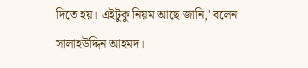দিতে হয়। এইটুকু নিয়ম আছে জানি,' বলেন সালাহউদ্দিন আহমদ।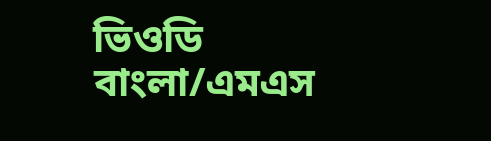ভিওডি বাংলা/এমএস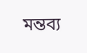মন্তব্য